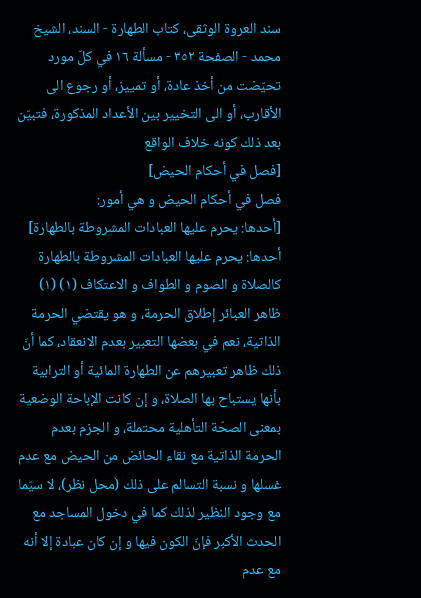سند العروة الوثقى، كتاب الطهارة - السند، الشيخ محمد - الصفحة ٣٥٢ - مسألة ١٦ في كلّ مورد تحيّضت من أخذ عادة، أو تمييز، أو رجوع الى الأقارب، أو الى التخيير بين الأعداد المذكورة، فتبيّن بعد ذلك كونه خلاف الواقع
[فصل في أحكام الحيض]
فصل في أحكام الحيض و هي أمور:
[أحدها: يحرم عليها العبادات المشروطة بالطهارة]
أحدها: يحرم عليها العبادات المشروطة بالطهارة كالصلاة و الصوم و الطواف و الاعتكاف (١) (١) ظاهر العبائر إطلاق الحرمة، و هو يقتضي الحرمة الذاتية، نعم في بعضها التعبير بعدم الانعقاد، كما أنّ ذلك ظاهر تعبيرهم عن الطهارة المائية أو الترابية بأنها يستباح بها الصلاة، و إن كانت الإباحة الوضعية بمعنى الصحّة التأهلية محتملة، و الجزم بعدم الحرمة الذاتية مع نقاء الحائض من الحيض مع عدم غسلها و نسبة التسالم على ذلك (محل نظر)، لا سيّما مع وجود النظير لذلك كما في دخول المساجد مع الحدث الأكبر فإنّ الكون فيها و إن كان عبادة إلا أنه مع عدم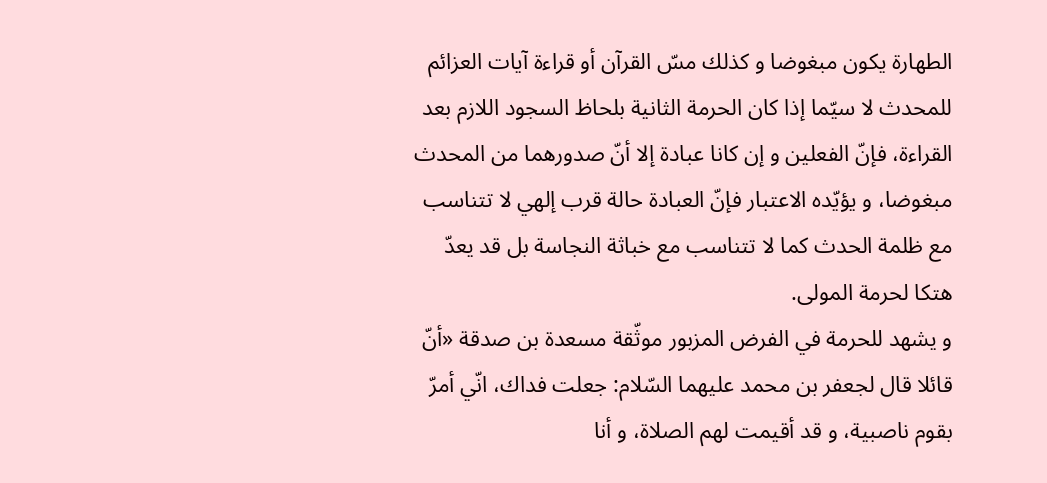الطهارة يكون مبغوضا و كذلك مسّ القرآن أو قراءة آيات العزائم للمحدث لا سيّما إذا كان الحرمة الثانية بلحاظ السجود اللازم بعد القراءة، فإنّ الفعلين و إن كانا عبادة إلا أنّ صدورهما من المحدث مبغوضا، و يؤيّده الاعتبار فإنّ العبادة حالة قرب إلهي لا تتناسب مع ظلمة الحدث كما لا تتناسب مع خباثة النجاسة بل قد يعدّ هتكا لحرمة المولى.
و يشهد للحرمة في الفرض المزبور موثّقة مسعدة بن صدقة «أنّ قائلا قال لجعفر بن محمد عليهما السّلام: جعلت فداك، انّي أمرّ بقوم ناصبية، و قد أقيمت لهم الصلاة، و أنا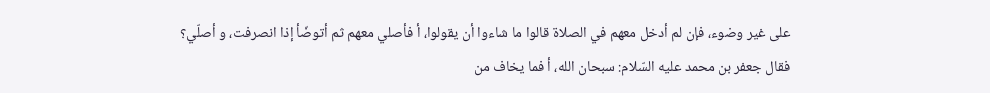على غير وضوء، فإن لم أدخل معهم في الصلاة قالوا ما شاءوا أن يقولوا، أ فأصلي معهم ثم أتوضّأ إذا انصرفت، و أصلّي؟ فقال جعفر بن محمد عليه السّلام: سبحان الله، أ فما يخاف من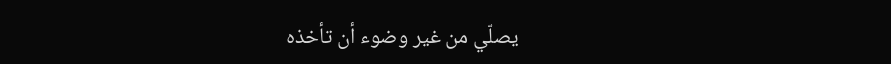يصلّي من غير وضوء أن تأخذه